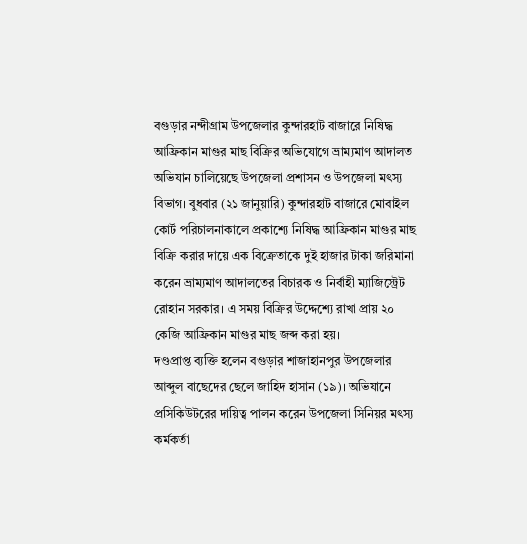বগুড়ার নন্দীগ্রাম উপজেলার কুন্দারহাট বাজারে নিষিদ্ধ আফ্রিকান মাগুর মাছ বিক্রির অভিযোগে ভ্রাম্যমাণ আদালত অভিযান চালিয়েছে উপজেলা প্রশাসন ও উপজেলা মৎস্য বিভাগ। বুধবার (২১ জানুয়ারি) কুন্দারহাট বাজারে মোবাইল কোর্ট পরিচালনাকালে প্রকাশ্যে নিষিদ্ধ আফ্রিকান মাগুর মাছ বিক্রি করার দায়ে এক বিক্রেতাকে দুই হাজার টাকা জরিমানা করেন ভ্রাম্যমাণ আদালতের বিচারক ও নির্বাহী ম্যাজিস্ট্রেট রোহান সরকার। এ সময় বিক্রির উদ্দেশ্যে রাখা প্রায় ২০ কেজি আফ্রিকান মাগুর মাছ জব্দ করা হয়।
দণ্ডপ্রাপ্ত ব্যক্তি হলেন বগুড়ার শাজাহানপুর উপজেলার আব্দুল বাছেদের ছেলে জাহিদ হাসান (১৯)। অভিযানে প্রসিকিউটরের দায়িত্ব পালন করেন উপজেলা সিনিয়র মৎস্য কর্মকর্তা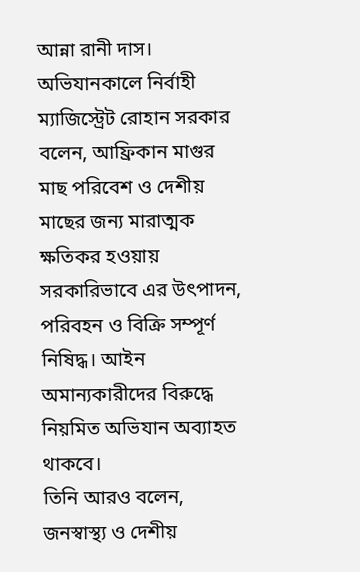আন্না রানী দাস। অভিযানকালে নির্বাহী ম্যাজিস্ট্রেট রোহান সরকার বলেন, আফ্রিকান মাগুর মাছ পরিবেশ ও দেশীয় মাছের জন্য মারাত্মক ক্ষতিকর হওয়ায় সরকারিভাবে এর উৎপাদন, পরিবহন ও বিক্রি সম্পূর্ণ নিষিদ্ধ। আইন অমান্যকারীদের বিরুদ্ধে নিয়মিত অভিযান অব্যাহত থাকবে।
তিনি আরও বলেন, জনস্বাস্থ্য ও দেশীয়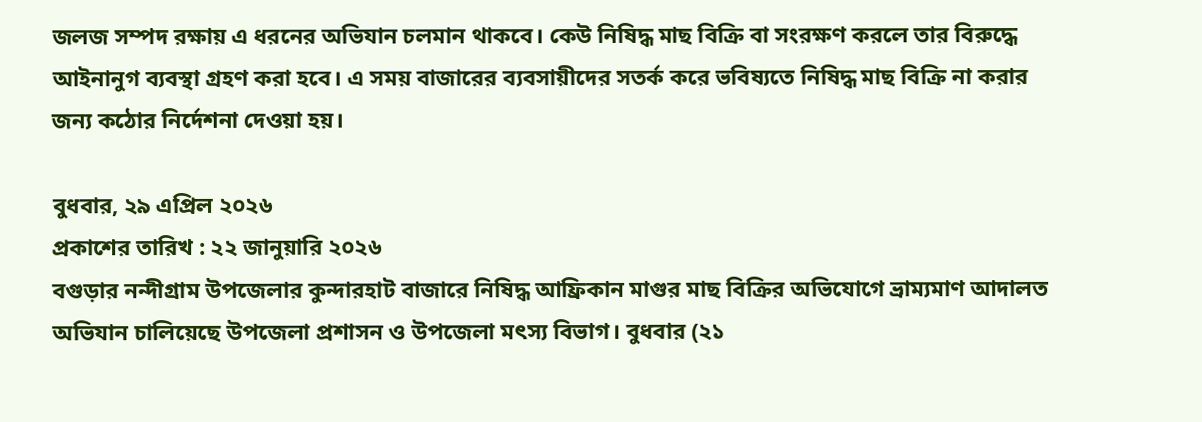জলজ সম্পদ রক্ষায় এ ধরনের অভিযান চলমান থাকবে। কেউ নিষিদ্ধ মাছ বিক্রি বা সংরক্ষণ করলে তার বিরুদ্ধে আইনানুগ ব্যবস্থা গ্রহণ করা হবে। এ সময় বাজারের ব্যবসায়ীদের সতর্ক করে ভবিষ্যতে নিষিদ্ধ মাছ বিক্রি না করার জন্য কঠোর নির্দেশনা দেওয়া হয়।

বুধবার, ২৯ এপ্রিল ২০২৬
প্রকাশের তারিখ : ২২ জানুয়ারি ২০২৬
বগুড়ার নন্দীগ্রাম উপজেলার কুন্দারহাট বাজারে নিষিদ্ধ আফ্রিকান মাগুর মাছ বিক্রির অভিযোগে ভ্রাম্যমাণ আদালত অভিযান চালিয়েছে উপজেলা প্রশাসন ও উপজেলা মৎস্য বিভাগ। বুধবার (২১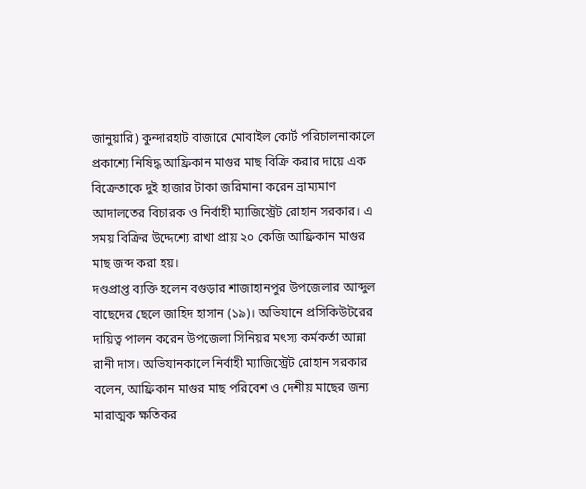জানুয়ারি) কুন্দারহাট বাজারে মোবাইল কোর্ট পরিচালনাকালে প্রকাশ্যে নিষিদ্ধ আফ্রিকান মাগুর মাছ বিক্রি করার দায়ে এক বিক্রেতাকে দুই হাজার টাকা জরিমানা করেন ভ্রাম্যমাণ আদালতের বিচারক ও নির্বাহী ম্যাজিস্ট্রেট রোহান সরকার। এ সময় বিক্রির উদ্দেশ্যে রাখা প্রায় ২০ কেজি আফ্রিকান মাগুর মাছ জব্দ করা হয়।
দণ্ডপ্রাপ্ত ব্যক্তি হলেন বগুড়ার শাজাহানপুর উপজেলার আব্দুল বাছেদের ছেলে জাহিদ হাসান (১৯)। অভিযানে প্রসিকিউটরের দায়িত্ব পালন করেন উপজেলা সিনিয়র মৎস্য কর্মকর্তা আন্না রানী দাস। অভিযানকালে নির্বাহী ম্যাজিস্ট্রেট রোহান সরকার বলেন, আফ্রিকান মাগুর মাছ পরিবেশ ও দেশীয় মাছের জন্য মারাত্মক ক্ষতিকর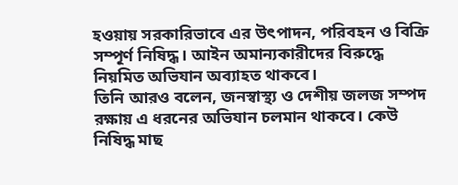হওয়ায় সরকারিভাবে এর উৎপাদন, পরিবহন ও বিক্রি সম্পূর্ণ নিষিদ্ধ। আইন অমান্যকারীদের বিরুদ্ধে নিয়মিত অভিযান অব্যাহত থাকবে।
তিনি আরও বলেন, জনস্বাস্থ্য ও দেশীয় জলজ সম্পদ রক্ষায় এ ধরনের অভিযান চলমান থাকবে। কেউ নিষিদ্ধ মাছ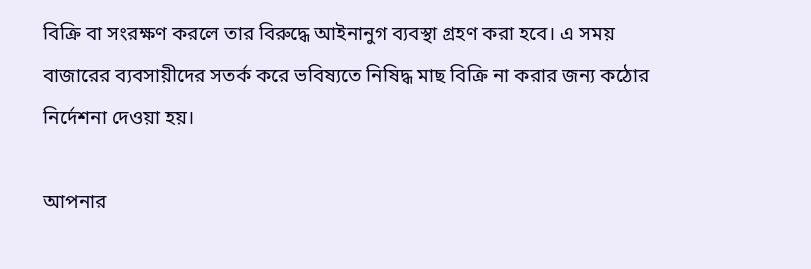বিক্রি বা সংরক্ষণ করলে তার বিরুদ্ধে আইনানুগ ব্যবস্থা গ্রহণ করা হবে। এ সময় বাজারের ব্যবসায়ীদের সতর্ক করে ভবিষ্যতে নিষিদ্ধ মাছ বিক্রি না করার জন্য কঠোর নির্দেশনা দেওয়া হয়।

আপনার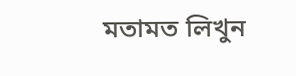মতামত লিখুন